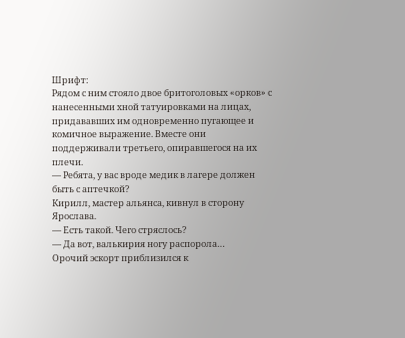Шрифт:
Рядом с ним стояло двое бритоголовых «орков» с нанесенными хной татуировками на лицах, придававших им одновременно пугающее и комичное выражение. Вместе они поддерживали третьего, опиравшегося на их плечи.
— Ребята, у вас вроде медик в лагере должен быть с аптечкой?
Кирилл, мастер альянса, кивнул в сторону Ярослава.
— Есть такой. Чего стряслось?
— Да вот, валькирия ногу распорола…
Орочий эскорт приблизился к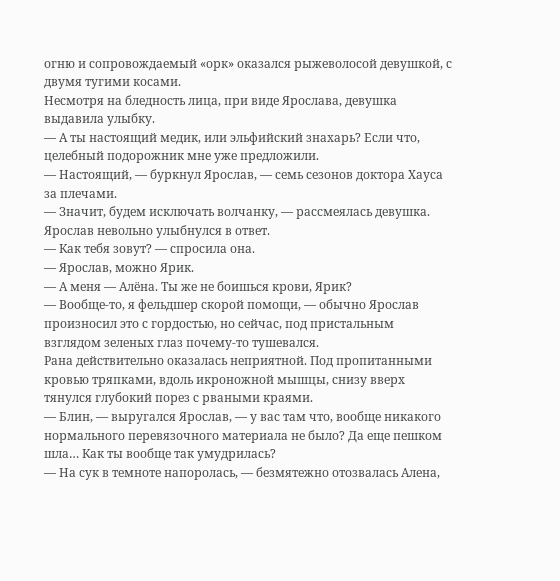огню и сопровождаемый «орк» оказался рыжеволосой девушкой, с двумя тугими косами.
Несмотря на бледность лица, при виде Ярослава, девушка выдавила улыбку.
— А ты настоящий медик, или эльфийский знахарь? Если что, целебный подорожник мне уже предложили.
— Настоящий, — буркнул Ярослав, — семь сезонов доктора Хауса за плечами.
— Значит, будем исключать волчанку, — рассмеялась девушка.
Ярослав невольно улыбнулся в ответ.
— Как тебя зовут? — спросила она.
— Ярослав, можно Ярик.
— А меня — Алёна. Ты же не боишься крови, Ярик?
— Вообще-то, я фельдшер скорой помощи, — обычно Ярослав произносил это с гордостью, но сейчас, под пристальным взглядом зеленых глаз почему-то тушевался.
Рана действительно оказалась неприятной. Под пропитанными кровью тряпками, вдоль икроножной мышцы, снизу вверх тянулся глубокий порез с рваными краями.
— Блин, — выругался Ярослав, — у вас там что, вообще никакого нормального перевязочного материала не было? Да еще пешком шла… Как ты вообще так умудрилась?
— На сук в темноте напоролась, — безмятежно отозвалась Алена,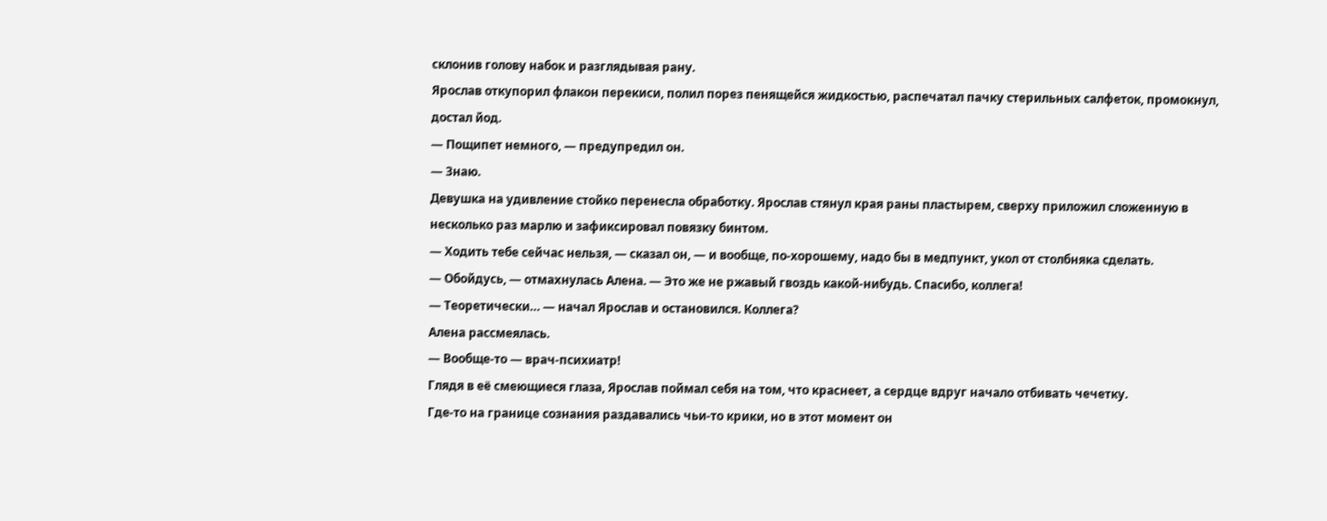склонив голову набок и разглядывая рану.
Ярослав откупорил флакон перекиси, полил порез пенящейся жидкостью, распечатал пачку стерильных салфеток, промокнул, достал йод.
— Пощипет немного, — предупредил он.
— Знаю.
Девушка на удивление стойко перенесла обработку. Ярослав стянул края раны пластырем, сверху приложил сложенную в несколько раз марлю и зафиксировал повязку бинтом.
— Ходить тебе сейчас нельзя, — сказал он, — и вообще, по-хорошему, надо бы в медпункт, укол от столбняка сделать.
— Обойдусь, — отмахнулась Алена. — Это же не ржавый гвоздь какой-нибудь. Спасибо, коллега!
— Теоретически… — начал Ярослав и остановился. Коллега?
Алена рассмеялась.
— Вообще-то — врач-психиатр!
Глядя в её смеющиеся глаза, Ярослав поймал себя на том, что краснеет, а сердце вдруг начало отбивать чечетку.
Где-то на границе сознания раздавались чьи-то крики, но в этот момент он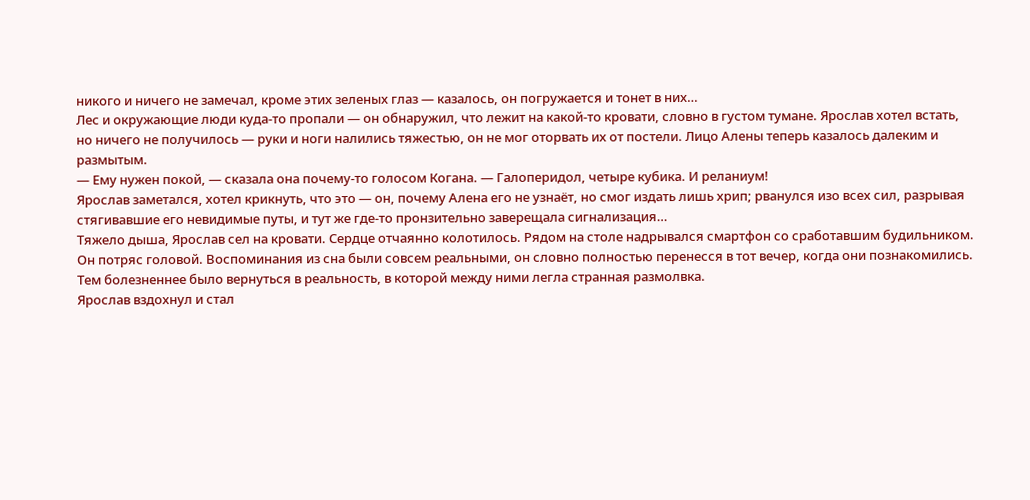никого и ничего не замечал, кроме этих зеленых глаз — казалось, он погружается и тонет в них…
Лес и окружающие люди куда-то пропали — он обнаружил, что лежит на какой-то кровати, словно в густом тумане. Ярослав хотел встать, но ничего не получилось — руки и ноги налились тяжестью, он не мог оторвать их от постели. Лицо Алены теперь казалось далеким и размытым.
— Ему нужен покой, — сказала она почему-то голосом Когана. — Галоперидол, четыре кубика. И реланиум!
Ярослав заметался, хотел крикнуть, что это — он, почему Алена его не узнаёт, но смог издать лишь хрип; рванулся изо всех сил, разрывая стягивавшие его невидимые путы, и тут же где-то пронзительно заверещала сигнализация…
Тяжело дыша, Ярослав сел на кровати. Сердце отчаянно колотилось. Рядом на столе надрывался смартфон со сработавшим будильником.
Он потряс головой. Воспоминания из сна были совсем реальными, он словно полностью перенесся в тот вечер, когда они познакомились. Тем болезненнее было вернуться в реальность, в которой между ними легла странная размолвка.
Ярослав вздохнул и стал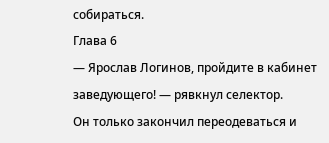собираться.
Глава 6
— Ярослав Логинов, пройдите в кабинет заведующего! — рявкнул селектор.
Он только закончил переодеваться и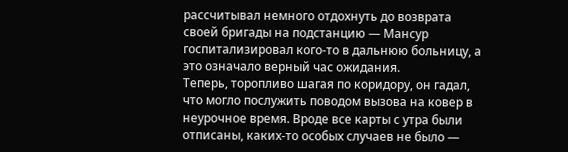рассчитывал немного отдохнуть до возврата своей бригады на подстанцию — Мансур госпитализировал кого-то в дальнюю больницу, а это означало верный час ожидания.
Теперь, торопливо шагая по коридору, он гадал, что могло послужить поводом вызова на ковер в неурочное время. Вроде все карты с утра были отписаны, каких-то особых случаев не было —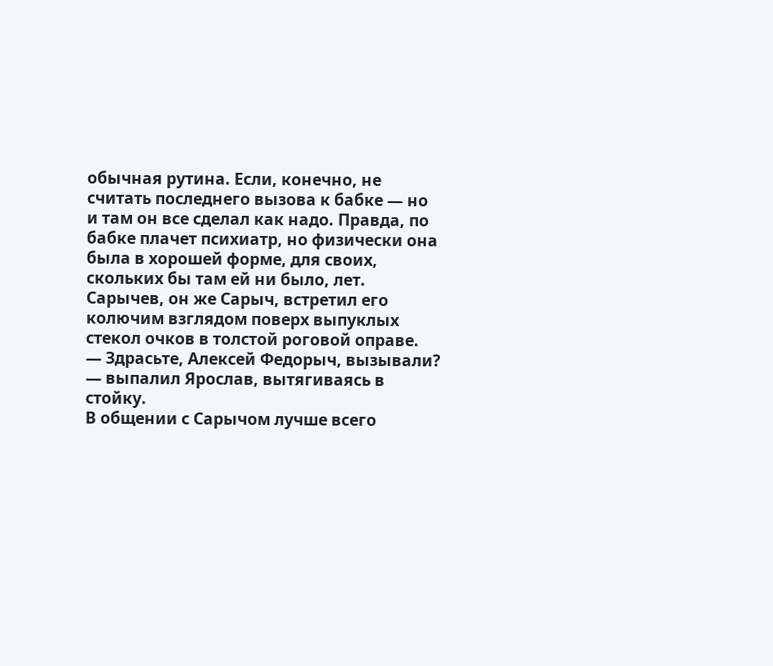обычная рутина. Если, конечно, не считать последнего вызова к бабке — но и там он все сделал как надо. Правда, по бабке плачет психиатр, но физически она была в хорошей форме, для своих, скольких бы там ей ни было, лет.
Сарычев, он же Сарыч, встретил его колючим взглядом поверх выпуклых стекол очков в толстой роговой оправе.
— Здрасьте, Алексей Федорыч, вызывали? — выпалил Ярослав, вытягиваясь в стойку.
В общении с Сарычом лучше всего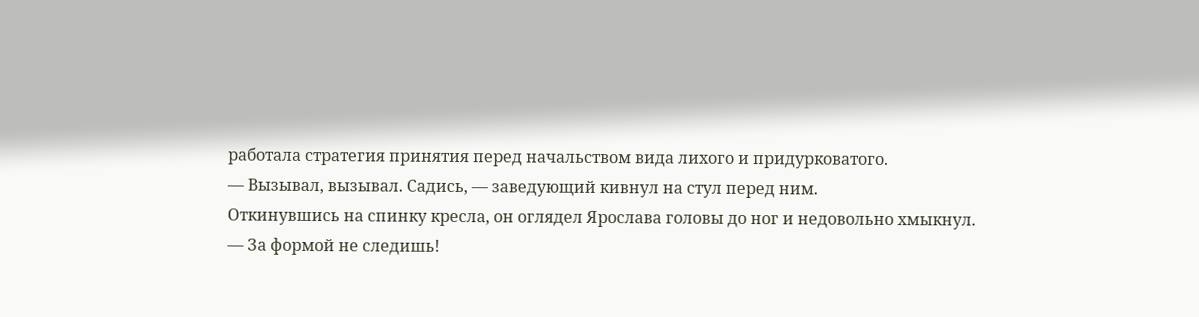работала стратегия принятия перед начальством вида лихого и придурковатого.
— Вызывал, вызывал. Садись, — заведующий кивнул на стул перед ним.
Откинувшись на спинку кресла, он оглядел Ярослава головы до ног и недовольно хмыкнул.
— За формой не следишь!